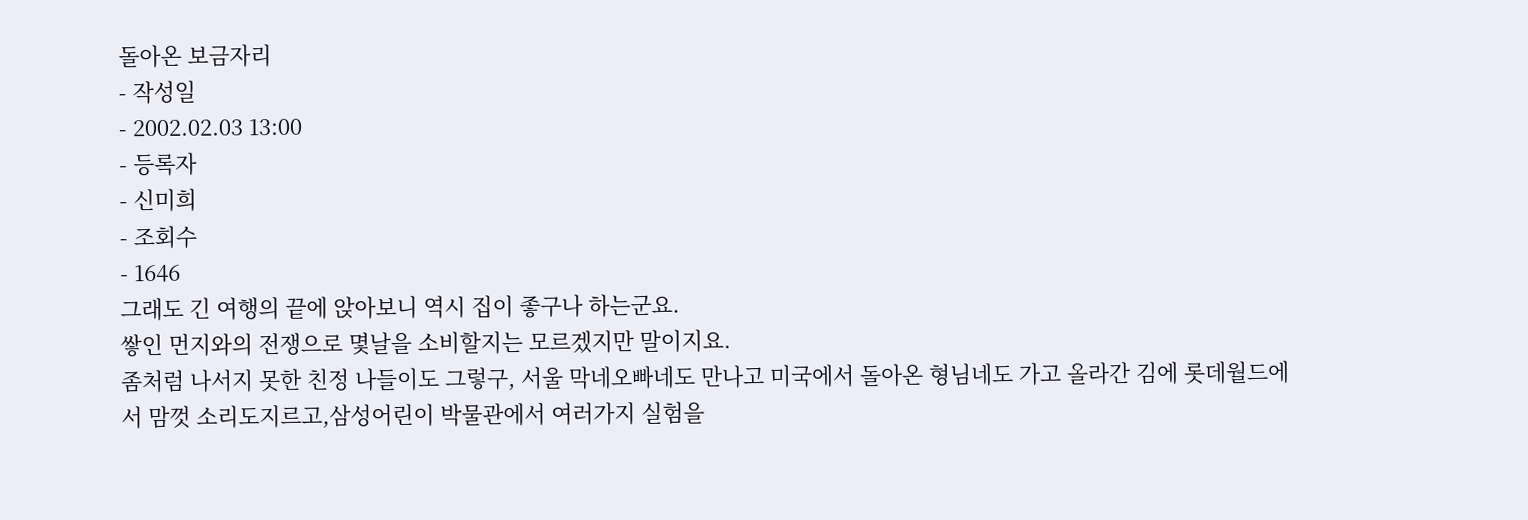돌아온 보금자리
- 작성일
- 2002.02.03 13:00
- 등록자
- 신미희
- 조회수
- 1646
그래도 긴 여행의 끝에 앉아보니 역시 집이 좋구나 하는군요.
쌓인 먼지와의 전쟁으로 몇날을 소비할지는 모르겠지만 말이지요.
좀처럼 나서지 못한 친정 나들이도 그렇구, 서울 막네오빠네도 만나고 미국에서 돌아온 형님네도 가고 올라간 김에 롯데월드에서 맘껏 소리도지르고,삼성어린이 박물관에서 여러가지 실험을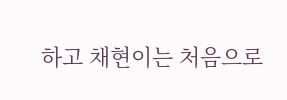하고 채현이는 처음으로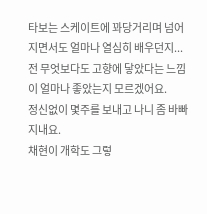타보는 스케이트에 꽈당거리며 넘어지면서도 얼마나 열심히 배우던지...
전 무엇보다도 고향에 닿았다는 느낌이 얼마나 좋았는지 모르겠어요.
정신없이 몇주를 보내고 나니 좀 바빠지내요.
채현이 개학도 그렇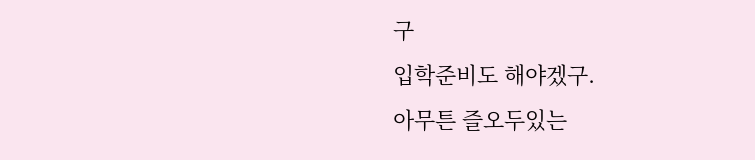구
입학준비도 해야겠구.
아무튼 즐오두있는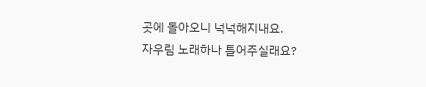곳에 돌아오니 넉넉해지내요.
자우림 노래하나 틀어주실래요?